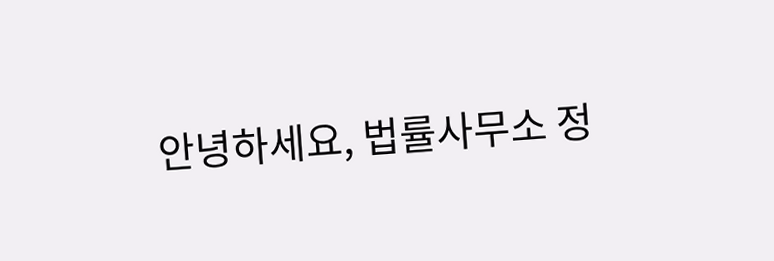안녕하세요, 법률사무소 정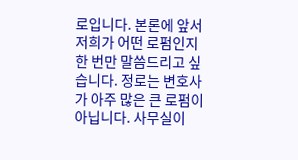로입니다. 본론에 앞서 저희가 어떤 로펌인지 한 번만 말씀드리고 싶습니다. 정로는 변호사가 아주 많은 큰 로펌이 아닙니다. 사무실이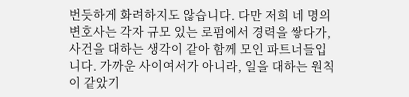번듯하게 화려하지도 않습니다. 다만 저희 네 명의 변호사는 각자 규모 있는 로펌에서 경력을 쌓다가, 사건을 대하는 생각이 같아 함께 모인 파트너들입니다. 가까운 사이여서가 아니라, 일을 대하는 원칙이 같았기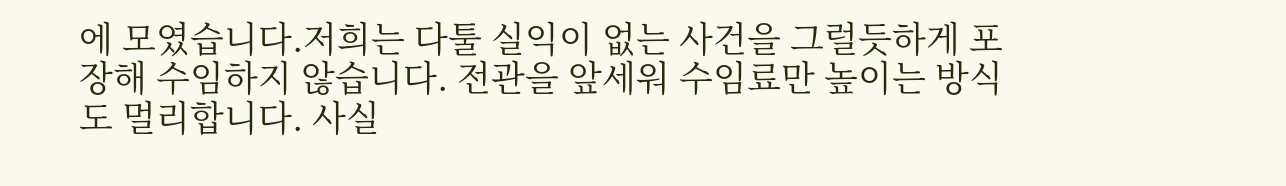에 모였습니다.저희는 다툴 실익이 없는 사건을 그럴듯하게 포장해 수임하지 않습니다. 전관을 앞세워 수임료만 높이는 방식도 멀리합니다. 사실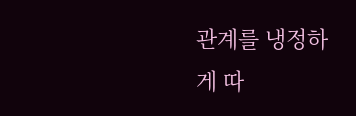관계를 냉정하게 따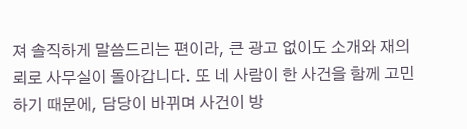져 솔직하게 말씀드리는 편이라, 큰 광고 없이도 소개와 재의뢰로 사무실이 돌아갑니다. 또 네 사람이 한 사건을 함께 고민하기 때문에, 담당이 바뀌며 사건이 방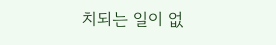치되는 일이 없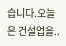습니다.오늘은 건설업을..